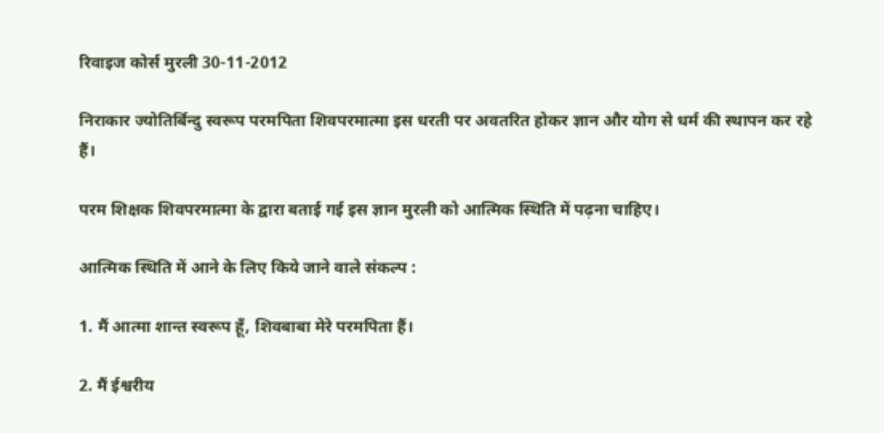रिवाइज कोर्स मुरली 30-11-2012

निराकार ज्योतिर्बिन्दु स्वरूप परमपिता शिवपरमात्मा इस धरती पर अवतरित होकर ज्ञान और योग से धर्म की स्थापन कर रहे हैं।

परम शिक्षक शिवपरमात्मा के द्वारा बताई गई इस ज्ञान मुरली को आत्मिक स्थिति में पढ़ना चाहिए।

आत्मिक स्थिति में आने के लिए किये जाने वाले संकल्प :

1. मैं आत्मा शान्त स्वरूप हूँ, शिवबाबा मेरे परमपिता हैं।

2. मैं ईश्वरीय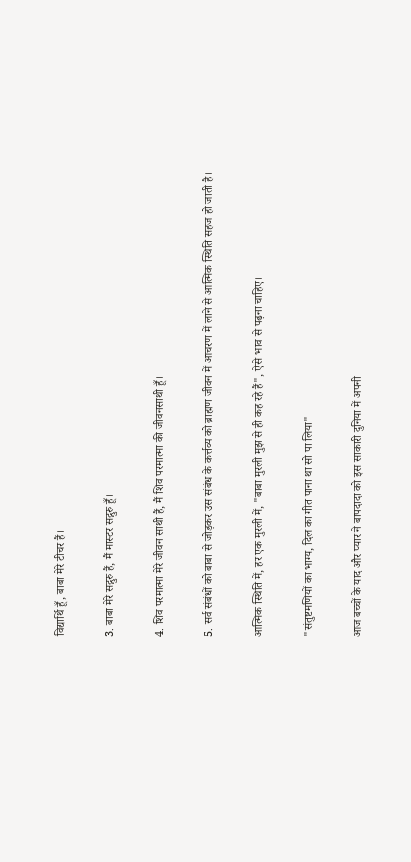विद्यार्थि हूँ, बाबा मेरे टीचर हैं।

3. बाबा मेरे सद्गुरु हैं, मैं मास्टर सद्गुरु हूँ।

4. शिव परमात्मा मेरे जीवन साथी हैं, मैं शिव परमात्मा की जीवनसाथी हूँ।

5. सर्व संबंधों को बाबा से जोड़कर उस संबंध के कर्त्तव्य को ब्राह्मण जीवन में आचरण में लाने से आत्मिक स्थिति सहज हो जाती है।

आत्मिक स्थिति में, हर एक मुरली में, "बाबा मुरली मुझ से ही कह रहे हैं", ऐसे भाव से पढ़ना चाहिए।

"संतुष्टमणियों का भाग्य, दिल का गीत पाना था सो पा लिया"

आज बच्चों के याद और प्यार ने बापदादा को इस साकारी दुनिया में अपनी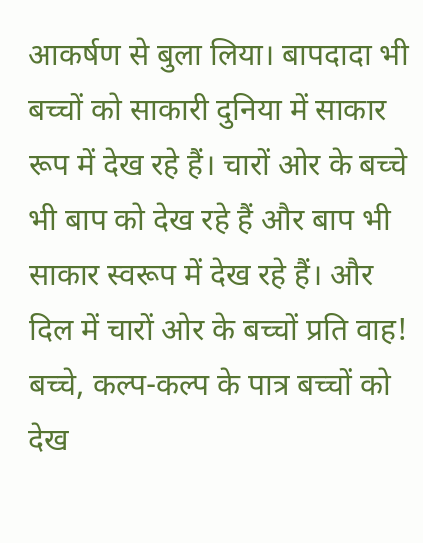आकर्षण से बुला लिया। बापदादा भी बच्चों को साकारी दुनिया में साकार रूप में देख रहे हैं। चारों ओर के बच्चे भी बाप को देख रहे हैं और बाप भी साकार स्वरूप में देख रहे हैं। और दिल में चारों ओर के बच्चों प्रति वाह! बच्चे, कल्प-कल्प के पात्र बच्चों को देख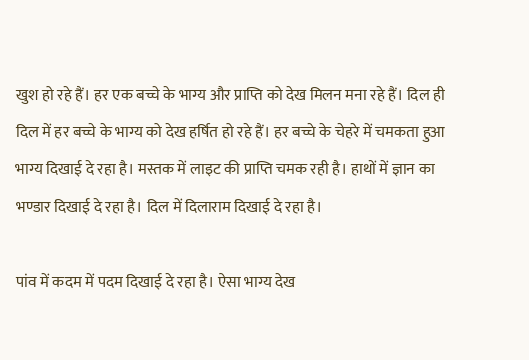खुश हो रहे हैं। हर एक बच्चे के भाग्य और प्राप्ति को देख मिलन मना रहे हैं। दिल ही दिल में हर बच्चे के भाग्य को देख हर्षित हो रहे हैं। हर बच्चे के चेहरे में चमकता हुआ भाग्य दिखाई दे रहा है। मस्तक में लाइट की प्राप्ति चमक रही है। हाथों में ज्ञान का भण्डार दिखाई दे रहा है। दिल में दिलाराम दिखाई दे रहा है।

पांव में कदम में पदम दिखाई दे रहा है। ऐसा भाग्य देख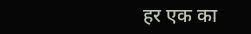हर एक का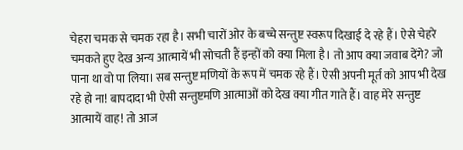चेहरा चमक से चमक रहा है। सभी चारों ओर के बच्चे सन्तुष्ट स्वरूप दिखाई दे रहे हैं। ऐसे चेहरे चमकते हुए देख अन्य आत्मायें भी सोचती हैं इन्हों को क्या मिला है। तो आप क्या जवाब देंगे? जो पाना था वो पा लिया। सब सन्तुष्ट मणियों के रूप में चमक रहे हैं। ऐसी अपनी मूर्त को आप भी देख रहे हो ना! बापदादा भी ऐसी सन्तुष्टमणि आत्माओं को देख क्या गीत गाते हैं। वाह मेरे सन्तुष्ट आत्मायें वाह! तो आज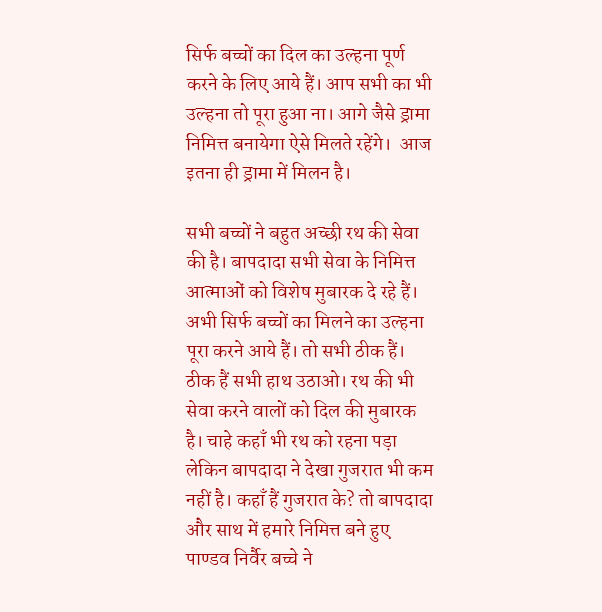सिर्फ बच्चों का दिल का उल्हना पूर्ण करने के लिए आये हैं। आप सभी का भी उल्हना तो पूरा हुआ ना। आगे जैसे ड्रामा निमित्त बनायेगा ऐसे मिलते रहेंगे।  आज इतना ही ड्रामा में मिलन है।

सभी बच्चों ने बहुत अच्छी रथ की सेवा की है। बापदादा सभी सेवा के निमित्त आत्माओं को विशेष मुबारक दे रहे हैं। अभी सिर्फ बच्चों का मिलने का उल्हना पूरा करने आये हैं। तो सभी ठीक हैं। ठीक हैं सभी हाथ उठाओ। रथ की भी सेवा करने वालों को दिल की मुबारक है। चाहे कहाँ भी रथ को रहना पड़ा लेकिन बापदादा ने देखा गुजरात भी कम नहीं है। कहाँ हैं गुजरात के? तो बापदादा और साथ में हमारे निमित्त बने हुए पाण्डव निर्वैर बच्चे ने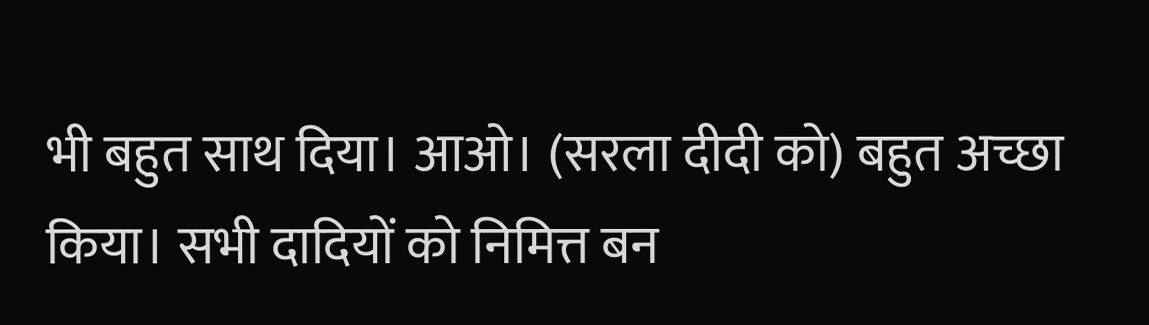भी बहुत साथ दिया। आओ। (सरला दीदी को) बहुत अच्छा किया। सभी दादियों को निमित्त बन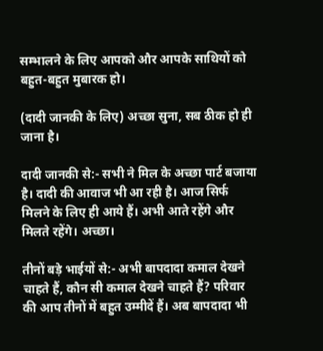सम्भालने के लिए आपको और आपके साथियों को बहुत-बहुत मुबारक हो।

(दादी जानकी के लिए) अच्छा सुना, सब ठीक हो ही जाना है।

दादी जानकी से:- सभी ने मिल के अच्छा पार्ट बजाया है। दादी की आवाज भी आ रही है। आज सिर्फ मिलने के लिए ही आये हैं। अभी आते रहेंगे और मिलते रहेंगे। अच्छा।

तीनों बड़े भाईयों से:- अभी बापदादा कमाल देखने चाहते हैं, कौन सी कमाल देखने चाहते हैं? परिवार की आप तीनों में बहुत उम्मीदें हैं। अब बापदादा भी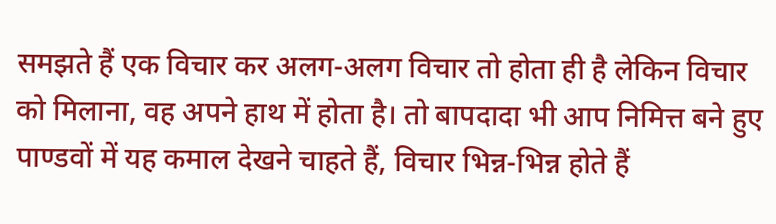समझते हैं एक विचार कर अलग-अलग विचार तो होता ही है लेकिन विचार को मिलाना, वह अपने हाथ में होता है। तो बापदादा भी आप निमित्त बने हुए पाण्डवों में यह कमाल देखने चाहते हैं, विचार भिन्न-भिन्न होते हैं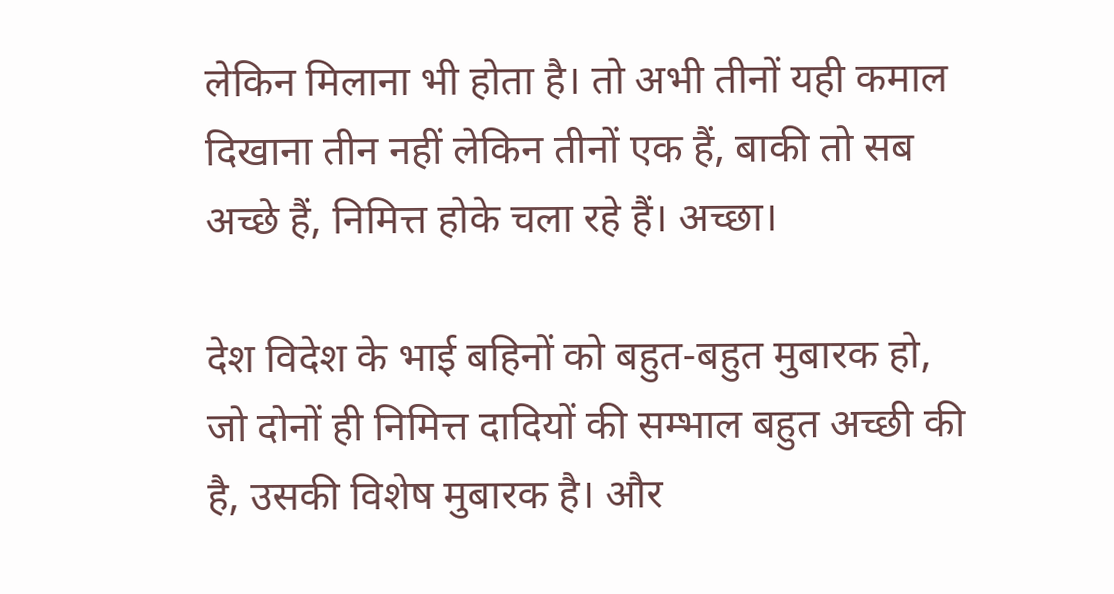लेकिन मिलाना भी होता है। तो अभी तीनों यही कमाल दिखाना तीन नहीं लेकिन तीनों एक हैं, बाकी तो सब अच्छे हैं, निमित्त होके चला रहे हैं। अच्छा।

देश विदेश के भाई बहिनों को बहुत-बहुत मुबारक हो, जो दोनों ही निमित्त दादियों की सम्भाल बहुत अच्छी की है, उसकी विशेष मुबारक है। और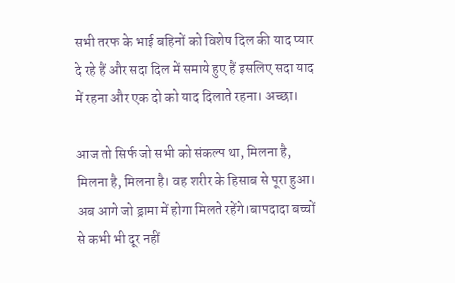सभी तरफ के भाई बहिनों को विशेष दिल की याद प्यार दे रहे हैं और सदा दिल में समाये हुए हैं इसलिए सदा याद में रहना और एक दो को याद दिलाते रहना। अच्छा।

आज तो सिर्फ जो सभी को संकल्प था, मिलना है, मिलना है, मिलना है। वह शरीर के हिसाब से पूरा हुआ। अब आगे जो ड्रामा में होगा मिलते रहेंगे।बापदादा बच्चों से कभी भी दूर नहीं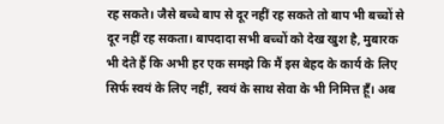रह सकते। जैसे बच्चे बाप से दूर नहीं रह सकते तो बाप भी बच्चों से दूर नहीं रह सकता। बापदादा सभी बच्चों को देख खुश है, मुबारक भी देते हैं कि अभी हर एक समझे कि मैं इस बेहद के कार्य के लिए सिर्फ स्वयं के लिए नहीं, स्वयं के साथ सेवा के भी निमित्त हूँ। अब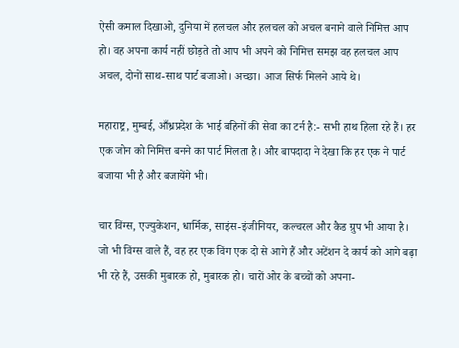ऐसी कमाल दिखाओ, दुनिया में हलचल और हलचल को अचल बनाने वाले निमित्त आप हो। वह अपना कार्य नहीं छोड़ते तो आप भी अपने को निमित्त समझ वह हलचल आप अचल, दोनों साथ-साथ पार्ट बजाओ। अच्छा। आज सिर्फ मिलने आये थे।

महाराष्ट्र, मुम्बई, आँध्रप्रदेश के भाई बहिनों की सेवा का टर्न है:- सभी हाथ हिला रहे हैं। हर एक जोन को निमित्त बनने का पार्ट मिलता है। और बापदादा ने देखा कि हर एक ने पार्ट बजाया भी है और बजायेंगे भी।

चार विंग्स, एज्युकेशन, धार्मिक, साइंस-इंजीनियर, कल्चरल और कैड ग्रुप भी आया है। जो भी विंग्स वाले हैं, वह हर एक विंग एक दो से आगे हैं और अटेंशन दे कार्य को आगे बढ़ा भी रहे हैं, उसकी मुबारक हो, मुबारक हो। चारों ओर के बच्चों को अपना-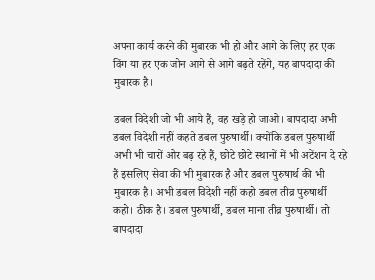अपना कार्य करने की मुबारक भी हो और आगे के लिए हर एक विंग या हर एक जोन आगे से आगे बढ़ते रहेंगे, यह बापदादा की मुबारक है।

डबल विदेशी जो भी आये हैं, वह खड़े हो जाओ। बापदादा अभी डबल विदेशी नहीं कहते डबल पुरुषार्थी। क्योंकि डबल पुरुषार्थी अभी भी चारों ओर बढ़ रहे हैं, छोटे छोटे स्थानों में भी अटेंशन दे रहे हैं इसलिए सेवा की भी मुबारक है और डबल पुरुषार्थ की भी मुबारक है। अभी डबल विदेशी नहीं कहो डबल तीव्र पुरुषार्थी कहो। ठीक है। डबल पुरुषार्थी, डबल माना तीव्र पुरुषार्थी। तो बापदादा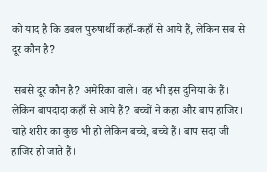को याद है कि डबल पुरुषार्थी कहाँ-कहाँ से आये हैं, लेकिन सब से दूर कौन है?

 सबसे दूर कौन है? अमेरिका वाले। वह भी इस दुनिया के हैं। लेकिन बापदादा कहाँ से आये हैं? बच्चों ने कहा और बाप हाजिर। चाहे शरीर का कुछ भी हो लेकिन बच्चे, बच्चे हैं। बाप सदा जी हाजिर हो जाते हैं।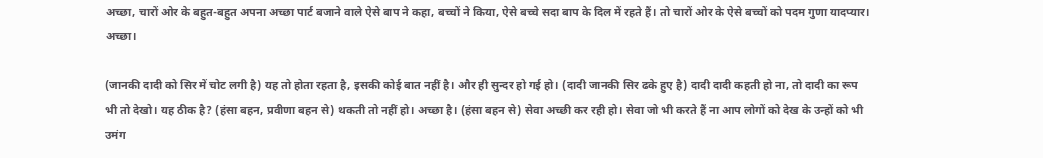अच्छा, चारों ओर के बहुत-बहुत अपना अच्छा पार्ट बजाने वाले ऐसे बाप ने कहा, बच्चों ने किया, ऐसे बच्चे सदा बाप के दिल में रहते हैं। तो चारों ओर के ऐसे बच्चों को पदम गुणा यादप्यार। अच्छा।

(जानकी दादी को सिर में चोट लगी है) यह तो होता रहता है, इसकी कोई बात नहीं है। और ही सुन्दर हो गई हो। (दादी जानकी सिर ढके हुए है) दादी दादी कहती हो ना, तो दादी का रूप भी तो देखो। यह ठीक है? (हंसा बहन, प्रवीणा बहन से) थकती तो नहीं हो। अच्छा है। (हंसा बहन से) सेवा अच्छी कर रही हो। सेवा जो भी करते हैं ना आप लोगों को देख के उन्हों को भी उमंग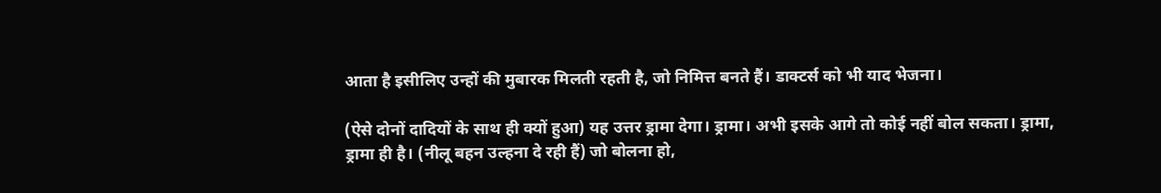आता है इसीलिए उन्हों की मुबारक मिलती रहती है, जो निमित्त बनते हैं। डाक्टर्स को भी याद भेजना।

(ऐसे दोनों दादियों के साथ ही क्यों हुआ) यह उत्तर ड्रामा देगा। ड्रामा। अभी इसके आगे तो कोई नहीं बोल सकता। ड्रामा, ड्रामा ही है। (नीलू बहन उल्हना दे रही हैं) जो बोलना हो,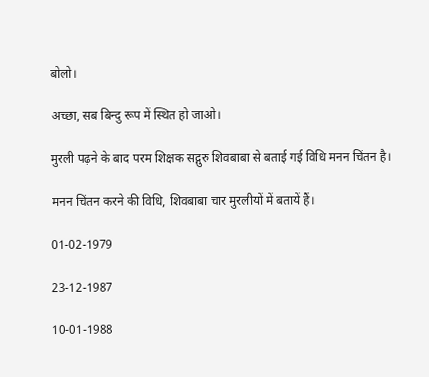बोलो।

अच्छा, सब बिन्दु रूप में स्थित हो जाओ।

मुरली पढ़ने के बाद परम शिक्षक सद्गुरु शिवबाबा से बताई गई विधि मनन चिंतन है।

मनन चिंतन करने की विधि, शिवबाबा चार मुरलीयों में बतायें हैं।

01-02-1979

23-12-1987

10-01-1988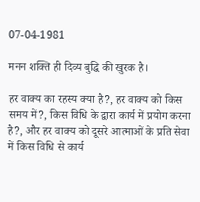07-04-1981

मनन शक्ति ही दिव्य बुद्धि की खुरक है।

हर वाक्य का रहस्य क्या है?, हर वाक्य को किस समय में?, किस विधि के द्वारा कार्य में प्रयोग करना है?, और हर वाक्य को दूसरे आत्माओं के प्रति सेवा में किस विधि से कार्य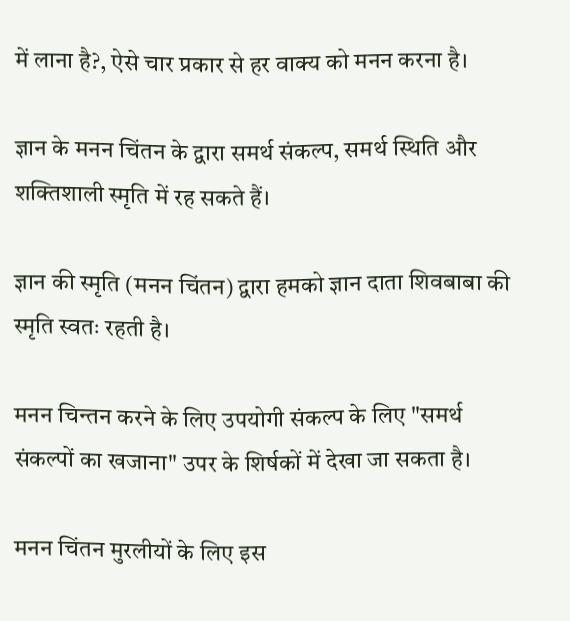में लाना है?, ऐसे चार प्रकार से हर वाक्य को मनन करना है।

ज्ञान के मनन चिंतन के द्वारा समर्थ संकल्प, समर्थ स्थिति और शक्तिशाली स्मृति में रह सकते हैं।

ज्ञान की स्मृति (मनन चिंतन) द्वारा हमको ज्ञान दाता शिवबाबा की स्मृति स्वतः रहती है।

मनन चिन्तन करने के लिए उपयोगी संकल्प के लिए "समर्थ संकल्पों का खजाना" उपर के शिर्षकों में देखा जा सकता है।

मनन चिंतन मुरलीयों के लिए इस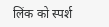लिंक को स्पर्श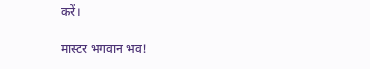करें।

मास्टर भगवान भव!